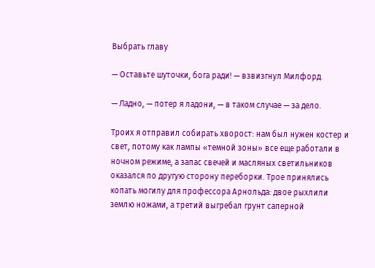Выбрать главу

— Оставьте шуточки, бога ради! — взвизгнул Милфорд.

— Ладно, — потер я ладони, — в таком случае — за дело.

Троих я отправил собирать хворост: нам был нужен костер и свет, потому как лампы «темной зоны» все еще работали в ночном режиме, а запас свечей и масляных светильников оказался по другую сторону переборки. Трое принялись копать могилу для профессора Арнольда: двое рыхлили землю ножами, а третий выгребал грунт саперной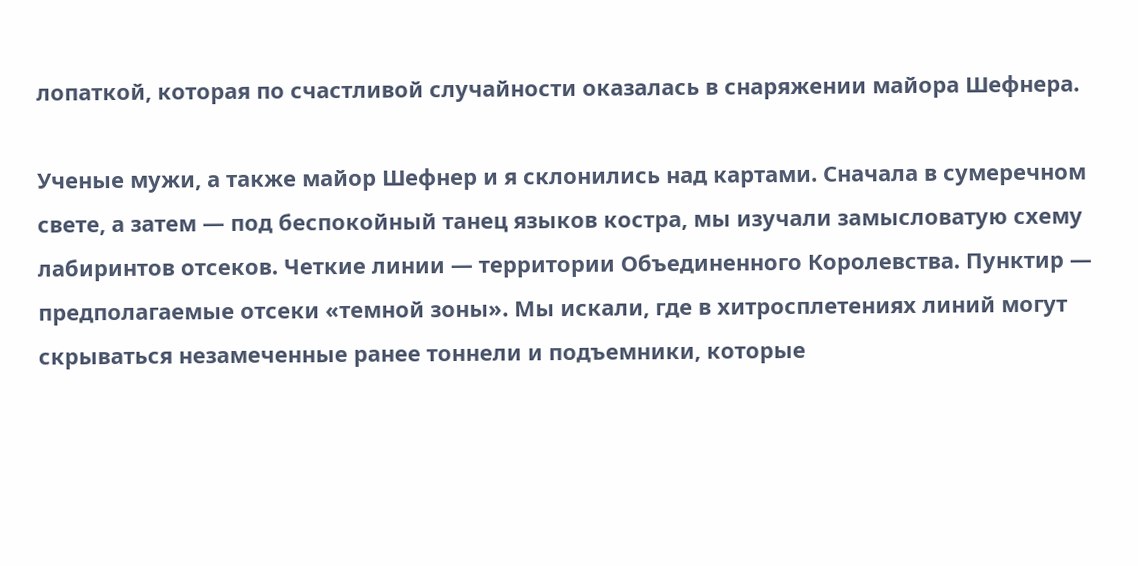лопаткой, которая по счастливой случайности оказалась в снаряжении майора Шефнера.

Ученые мужи, а также майор Шефнер и я склонились над картами. Сначала в сумеречном свете, а затем — под беспокойный танец языков костра, мы изучали замысловатую схему лабиринтов отсеков. Четкие линии — территории Объединенного Королевства. Пунктир — предполагаемые отсеки «темной зоны». Мы искали, где в хитросплетениях линий могут скрываться незамеченные ранее тоннели и подъемники, которые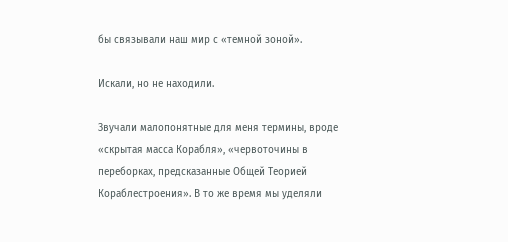бы связывали наш мир с «темной зоной».

Искали, но не находили.

Звучали малопонятные для меня термины, вроде «скрытая масса Корабля», «червоточины в переборках, предсказанные Общей Теорией Кораблестроения». В то же время мы уделяли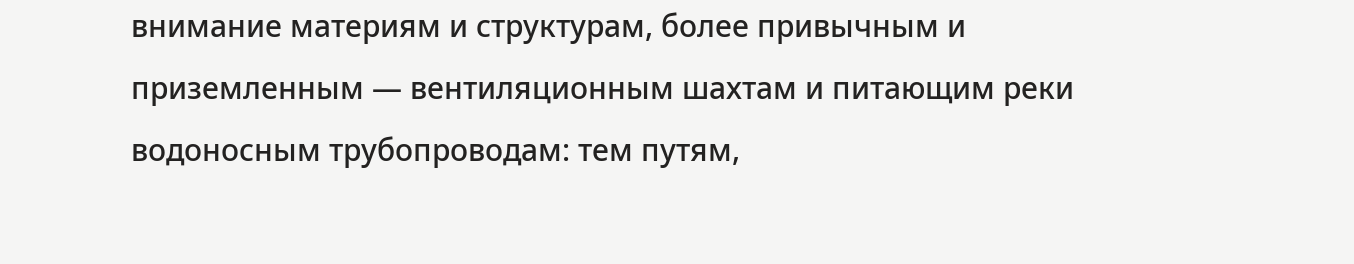внимание материям и структурам, более привычным и приземленным — вентиляционным шахтам и питающим реки водоносным трубопроводам: тем путям,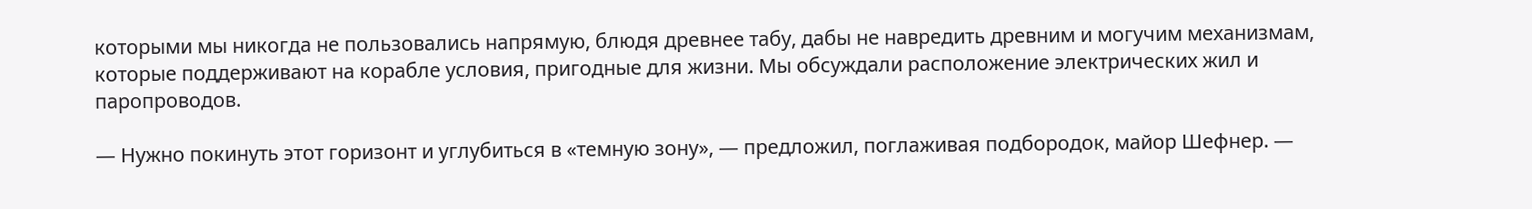которыми мы никогда не пользовались напрямую, блюдя древнее табу, дабы не навредить древним и могучим механизмам, которые поддерживают на корабле условия, пригодные для жизни. Мы обсуждали расположение электрических жил и паропроводов.

— Нужно покинуть этот горизонт и углубиться в «темную зону», — предложил, поглаживая подбородок, майор Шефнер. —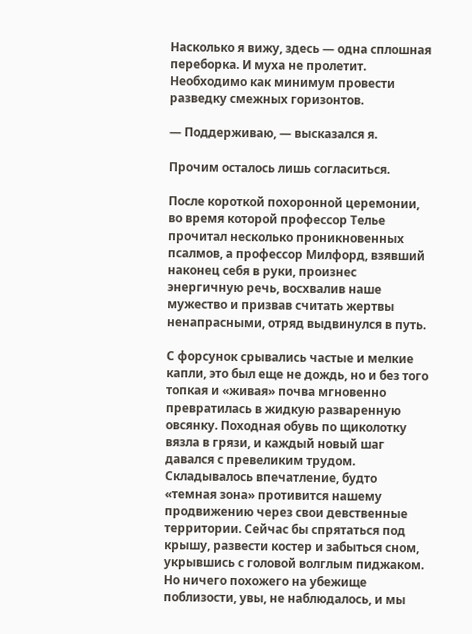Насколько я вижу, здесь — одна сплошная переборка. И муха не пролетит. Необходимо как минимум провести разведку смежных горизонтов.

— Поддерживаю, — высказался я.

Прочим осталось лишь согласиться.

После короткой похоронной церемонии, во время которой профессор Телье прочитал несколько проникновенных псалмов, а профессор Милфорд, взявший наконец себя в руки, произнес энергичную речь, восхвалив наше мужество и призвав считать жертвы ненапрасными, отряд выдвинулся в путь.

С форсунок срывались частые и мелкие капли, это был еще не дождь, но и без того топкая и «живая» почва мгновенно превратилась в жидкую разваренную овсянку. Походная обувь по щиколотку вязла в грязи, и каждый новый шаг давался с превеликим трудом. Складывалось впечатление, будто «темная зона» противится нашему продвижению через свои девственные территории. Сейчас бы спрятаться под крышу, развести костер и забыться сном, укрывшись с головой волглым пиджаком. Но ничего похожего на убежище поблизости, увы, не наблюдалось, и мы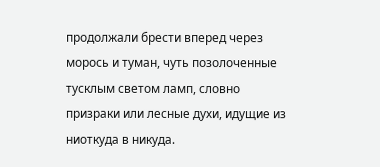продолжали брести вперед через морось и туман, чуть позолоченные тусклым светом ламп, словно призраки или лесные духи, идущие из ниоткуда в никуда.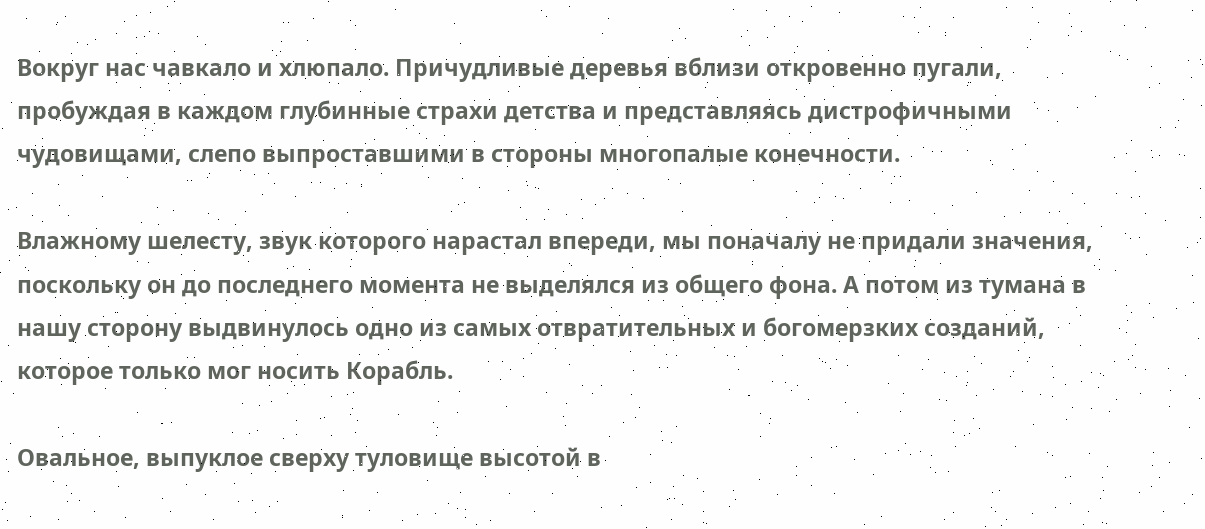Вокруг нас чавкало и хлюпало. Причудливые деревья вблизи откровенно пугали, пробуждая в каждом глубинные страхи детства и представляясь дистрофичными чудовищами, слепо выпроставшими в стороны многопалые конечности.

Влажному шелесту, звук которого нарастал впереди, мы поначалу не придали значения, поскольку он до последнего момента не выделялся из общего фона. А потом из тумана в нашу сторону выдвинулось одно из самых отвратительных и богомерзких созданий, которое только мог носить Корабль.

Овальное, выпуклое сверху туловище высотой в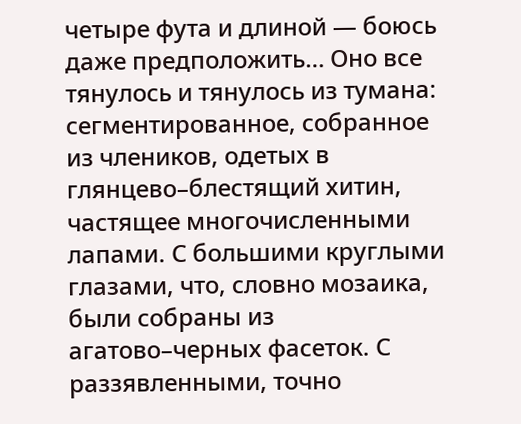четыре фута и длиной — боюсь даже предположить… Оно все тянулось и тянулось из тумана: сегментированное, собранное из члеников, одетых в глянцево–блестящий хитин, частящее многочисленными лапами. С большими круглыми глазами, что, словно мозаика, были собраны из агатово–черных фасеток. С раззявленными, точно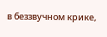в беззвучном крике,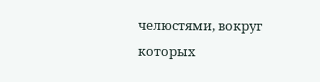челюстями, вокруг которых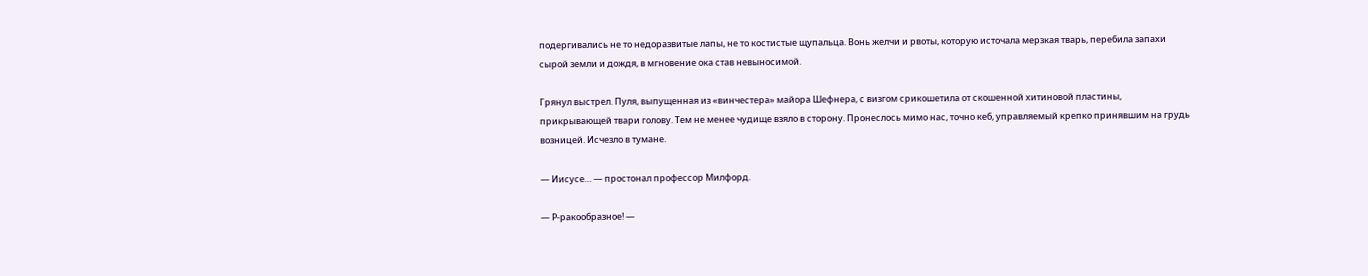подергивались не то недоразвитые лапы, не то костистые щупальца. Вонь желчи и рвоты, которую источала мерзкая тварь, перебила запахи сырой земли и дождя, в мгновение ока став невыносимой.

Грянул выстрел. Пуля, выпущенная из «винчестера» майора Шефнера, с визгом срикошетила от скошенной хитиновой пластины, прикрывающей твари голову. Тем не менее чудище взяло в сторону. Пронеслось мимо нас, точно кеб, управляемый крепко принявшим на грудь возницей. Исчезло в тумане.

— Иисусе… — простонал профессор Милфорд.

— Р‑ракообразное! —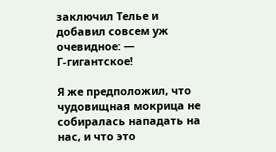заключил Телье и добавил совсем уж очевидное: — Г‑гигантское!

Я же предположил, что чудовищная мокрица не собиралась нападать на нас, и что это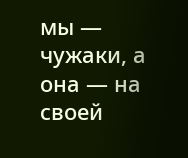мы — чужаки, а она — на своей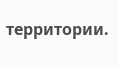территории.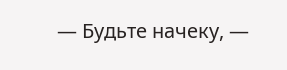— Будьте начеку, —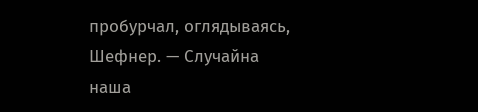пробурчал, оглядываясь, Шефнер. — Случайна наша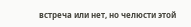встреча или нет, но челюсти этой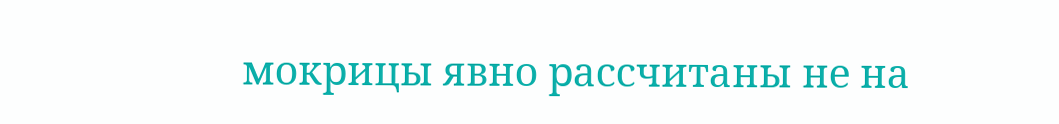мокрицы явно рассчитаны не на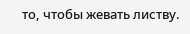то, чтобы жевать листву.